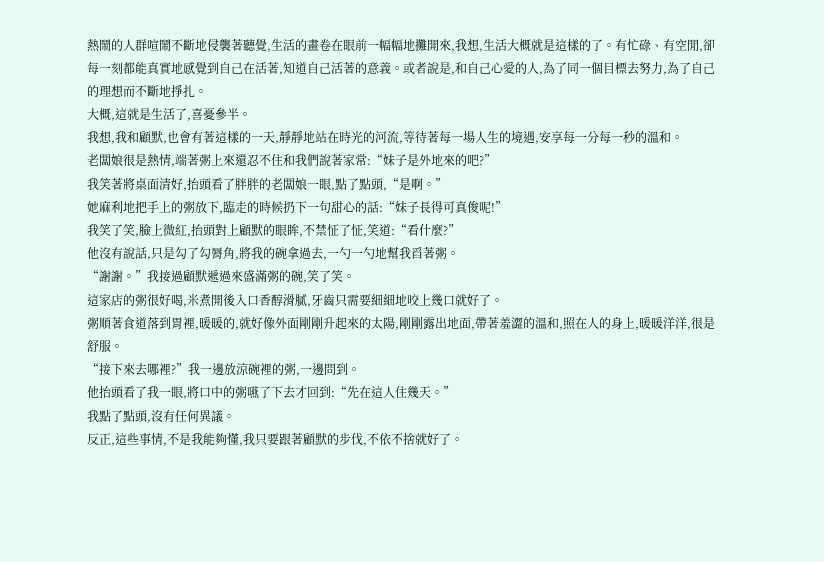熱鬧的人群喧鬧不斷地侵襲著聽覺,生活的畫卷在眼前一幅幅地攤開來,我想,生活大概就是這樣的了。有忙碌、有空閒,卻每一刻都能真實地感覺到自己在活著,知道自己活著的意義。或者說是,和自己心愛的人,為了同一個目標去努力,為了自己的理想而不斷地掙扎。
大概,這就是生活了,喜憂參半。
我想,我和顧默,也會有著這樣的一天,靜靜地站在時光的河流,等待著每一場人生的境遇,安享每一分每一秒的溫和。
老闆娘很是熱情,端著粥上來還忍不住和我們說著家常:“妹子是外地來的吧?”
我笑著將桌面清好,抬頭看了胖胖的老闆娘一眼,點了點頭,“是啊。”
她麻利地把手上的粥放下,臨走的時候扔下一句甜心的話:“妹子長得可真俊呢!”
我笑了笑,臉上微紅,抬頭對上顧默的眼眸,不禁怔了怔,笑道:“看什麼?”
他沒有說話,只是勾了勾脣角,將我的碗拿過去,一勺一勺地幫我舀著粥。
“謝謝。”我接過顧默遞過來盛滿粥的碗,笑了笑。
這家店的粥很好喝,米煮開後入口香醇滑膩,牙齒只需要細細地咬上幾口就好了。
粥順著食道落到胃裡,暖暖的,就好像外面剛剛升起來的太陽,剛剛露出地面,帶著羞澀的溫和,照在人的身上,暖暖洋洋,很是舒服。
“接下來去哪裡?”我一邊放涼碗裡的粥,一邊問到。
他抬頭看了我一眼,將口中的粥嚥了下去才回到:“先在這人住幾天。”
我點了點頭,沒有任何異議。
反正,這些事情,不是我能夠懂,我只要跟著顧默的步伐,不依不捨就好了。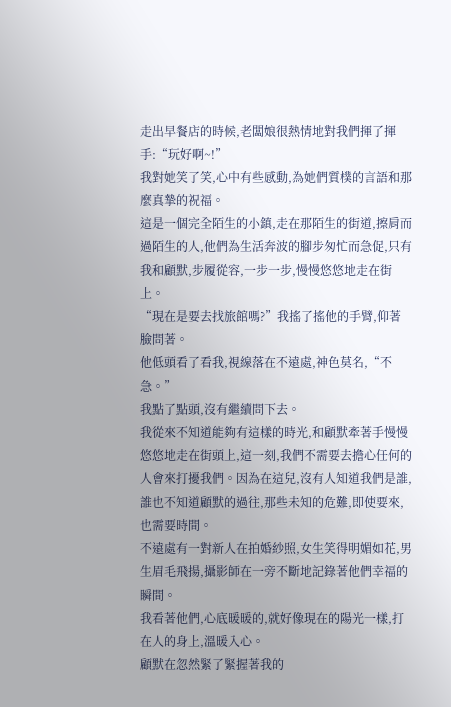走出早餐店的時候,老闆娘很熱情地對我們揮了揮手:“玩好啊~!”
我對她笑了笑,心中有些感動,為她們質樸的言語和那麼真摯的祝福。
這是一個完全陌生的小鎮,走在那陌生的街道,擦肩而過陌生的人,他們為生活奔波的腳步匆忙而急促,只有我和顧默,步履從容,一步一步,慢慢悠悠地走在街上。
“現在是要去找旅館嗎?”我搖了搖他的手臂,仰著臉問著。
他低頭看了看我,視線落在不遠處,神色莫名,“不急。”
我點了點頭,沒有繼續問下去。
我從來不知道能夠有這樣的時光,和顧默牽著手慢慢悠悠地走在街頭上,這一刻,我們不需要去擔心任何的人會來打擾我們。因為在這兒,沒有人知道我們是誰,誰也不知道顧默的過往,那些未知的危難,即使要來,也需要時間。
不遠處有一對新人在拍婚紗照,女生笑得明媚如花,男生眉毛飛揚,攝影師在一旁不斷地記錄著他們幸福的瞬間。
我看著他們,心底暖暖的,就好像現在的陽光一樣,打在人的身上,溫暖入心。
顧默在忽然緊了緊握著我的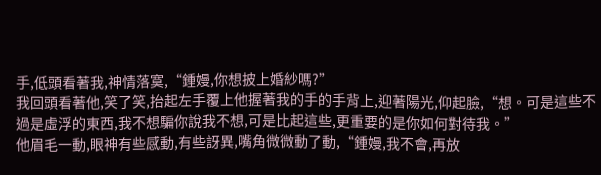手,低頭看著我,神情落寞,“鍾嫚,你想披上婚紗嗎?”
我回頭看著他,笑了笑,抬起左手覆上他握著我的手的手背上,迎著陽光,仰起臉,“想。可是這些不過是虛浮的東西,我不想騙你說我不想,可是比起這些,更重要的是你如何對待我。”
他眉毛一動,眼神有些感動,有些訝異,嘴角微微動了動,“鍾嫚,我不會,再放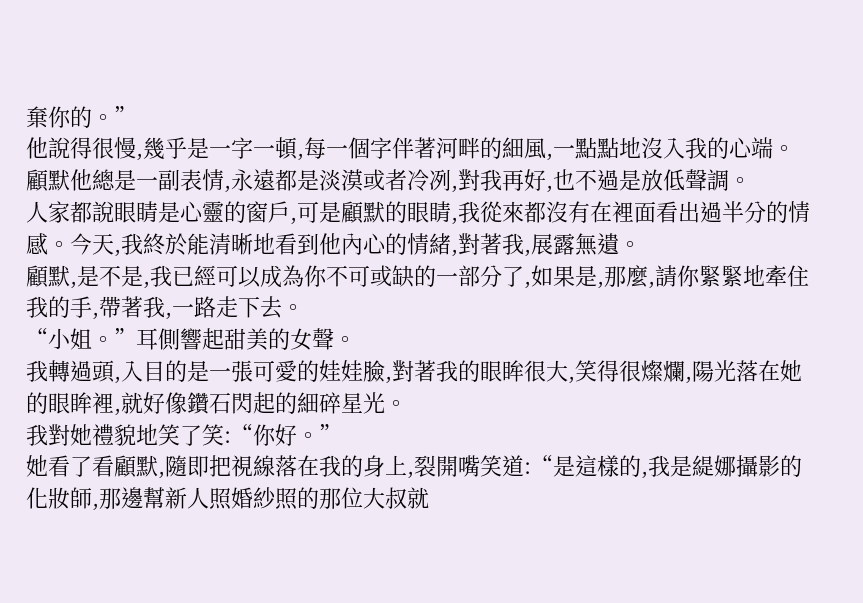棄你的。”
他說得很慢,幾乎是一字一頓,每一個字伴著河畔的細風,一點點地沒入我的心端。
顧默他總是一副表情,永遠都是淡漠或者冷冽,對我再好,也不過是放低聲調。
人家都說眼睛是心靈的窗戶,可是顧默的眼睛,我從來都沒有在裡面看出過半分的情感。今天,我終於能清晰地看到他內心的情緒,對著我,展露無遺。
顧默,是不是,我已經可以成為你不可或缺的一部分了,如果是,那麼,請你緊緊地牽住我的手,帶著我,一路走下去。
“小姐。”耳側響起甜美的女聲。
我轉過頭,入目的是一張可愛的娃娃臉,對著我的眼眸很大,笑得很燦爛,陽光落在她的眼眸裡,就好像鑽石閃起的細碎星光。
我對她禮貌地笑了笑:“你好。”
她看了看顧默,隨即把視線落在我的身上,裂開嘴笑道:“是這樣的,我是緹娜攝影的化妝師,那邊幫新人照婚紗照的那位大叔就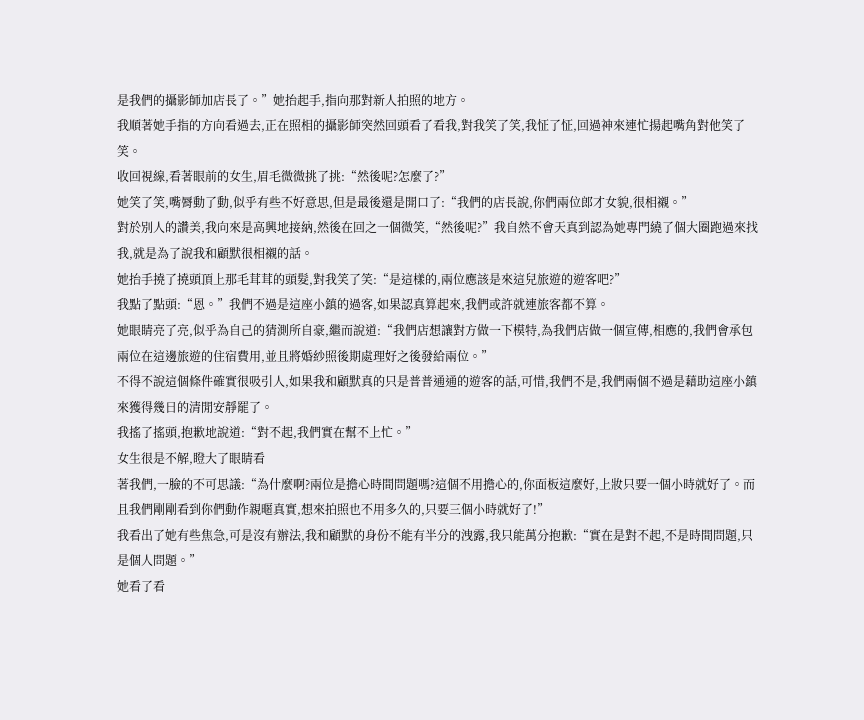是我們的攝影師加店長了。”她抬起手,指向那對新人拍照的地方。
我順著她手指的方向看過去,正在照相的攝影師突然回頭看了看我,對我笑了笑,我怔了怔,回過神來連忙揚起嘴角對他笑了笑。
收回視線,看著眼前的女生,眉毛微微挑了挑:“然後呢?怎麼了?”
她笑了笑,嘴脣動了動,似乎有些不好意思,但是最後還是開口了:“我們的店長說,你們兩位郎才女貌,很相襯。”
對於別人的讚美,我向來是高興地接納,然後在回之一個微笑,“然後呢?”我自然不會天真到認為她專門繞了個大圈跑過來找我,就是為了說我和顧默很相襯的話。
她抬手撓了撓頭頂上那毛茸茸的頭髮,對我笑了笑:“是這樣的,兩位應該是來這兒旅遊的遊客吧?”
我點了點頭:“恩。”我們不過是這座小鎮的過客,如果認真算起來,我們或許就連旅客都不算。
她眼睛亮了亮,似乎為自己的猜測所自豪,繼而說道:“我們店想讓對方做一下模特,為我們店做一個宣傳,相應的,我們會承包兩位在這邊旅遊的住宿費用,並且將婚紗照後期處理好之後發給兩位。”
不得不說這個條件確實很吸引人,如果我和顧默真的只是普普通通的遊客的話,可惜,我們不是,我們兩個不過是藉助這座小鎮來獲得幾日的清閒安靜罷了。
我搖了搖頭,抱歉地說道:“對不起,我們實在幫不上忙。”
女生很是不解,瞪大了眼睛看
著我們,一臉的不可思議:“為什麼啊?兩位是擔心時間問題嗎?這個不用擔心的,你面板這麼好,上妝只要一個小時就好了。而且我們剛剛看到你們動作親暱真實,想來拍照也不用多久的,只要三個小時就好了!”
我看出了她有些焦急,可是沒有辦法,我和顧默的身份不能有半分的洩露,我只能萬分抱歉:“實在是對不起,不是時間問題,只是個人問題。”
她看了看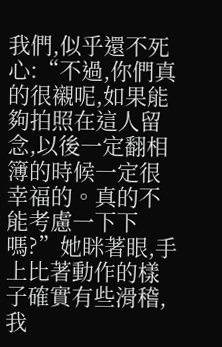我們,似乎還不死心:“不過,你們真的很襯呢,如果能夠拍照在這人留念,以後一定翻相簿的時候一定很幸福的。真的不能考慮一下下嗎?”她眯著眼,手上比著動作的樣子確實有些滑稽,我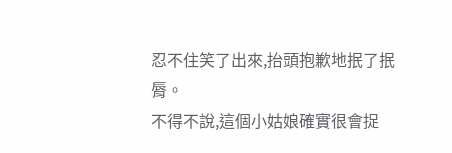忍不住笑了出來,抬頭抱歉地抿了抿脣。
不得不說,這個小姑娘確實很會捉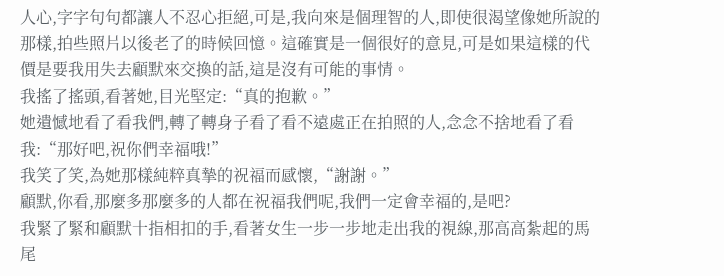人心,字字句句都讓人不忍心拒絕,可是,我向來是個理智的人,即使很渴望像她所說的那樣,拍些照片以後老了的時候回憶。這確實是一個很好的意見,可是如果這樣的代價是要我用失去顧默來交換的話,這是沒有可能的事情。
我搖了搖頭,看著她,目光堅定:“真的抱歉。”
她遺憾地看了看我們,轉了轉身子看了看不遠處正在拍照的人,念念不捨地看了看我:“那好吧,祝你們幸福哦!”
我笑了笑,為她那樣純粹真摯的祝福而感懷,“謝謝。”
顧默,你看,那麼多那麼多的人都在祝福我們呢,我們一定會幸福的,是吧?
我緊了緊和顧默十指相扣的手,看著女生一步一步地走出我的視線,那高高紮起的馬尾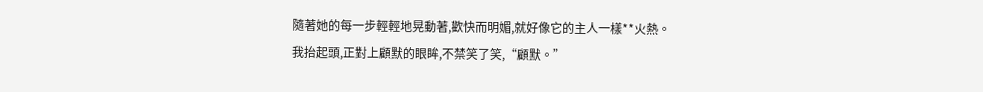隨著她的每一步輕輕地晃動著,歡快而明媚,就好像它的主人一樣**火熱。
我抬起頭,正對上顧默的眼眸,不禁笑了笑,“顧默。”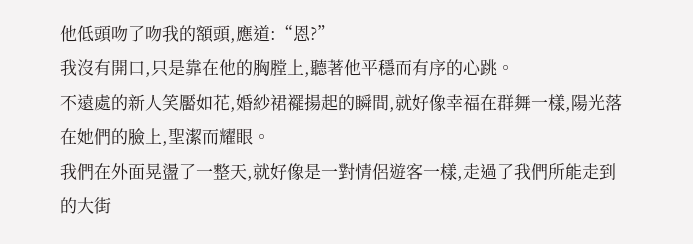他低頭吻了吻我的額頭,應道:“恩?”
我沒有開口,只是靠在他的胸膛上,聽著他平穩而有序的心跳。
不遠處的新人笑靨如花,婚紗裙襬揚起的瞬間,就好像幸福在群舞一樣,陽光落在她們的臉上,聖潔而耀眼。
我們在外面晃盪了一整天,就好像是一對情侶遊客一樣,走過了我們所能走到的大街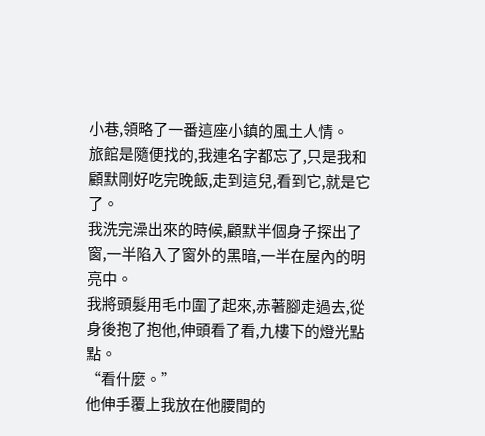小巷,領略了一番這座小鎮的風土人情。
旅館是隨便找的,我連名字都忘了,只是我和顧默剛好吃完晚飯,走到這兒,看到它,就是它了。
我洗完澡出來的時候,顧默半個身子探出了窗,一半陷入了窗外的黑暗,一半在屋內的明亮中。
我將頭髮用毛巾圍了起來,赤著腳走過去,從身後抱了抱他,伸頭看了看,九樓下的燈光點點。
“看什麼。”
他伸手覆上我放在他腰間的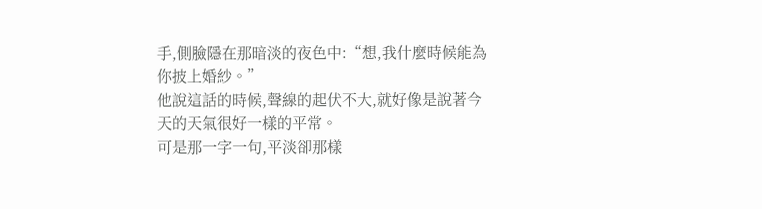手,側臉隱在那暗淡的夜色中:“想,我什麼時候能為你披上婚紗。”
他說這話的時候,聲線的起伏不大,就好像是說著今天的天氣很好一樣的平常。
可是那一字一句,平淡卻那樣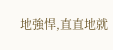地強悍,直直地就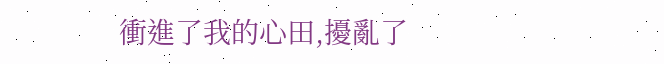衝進了我的心田,擾亂了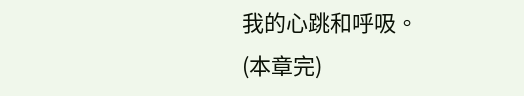我的心跳和呼吸。
(本章完)